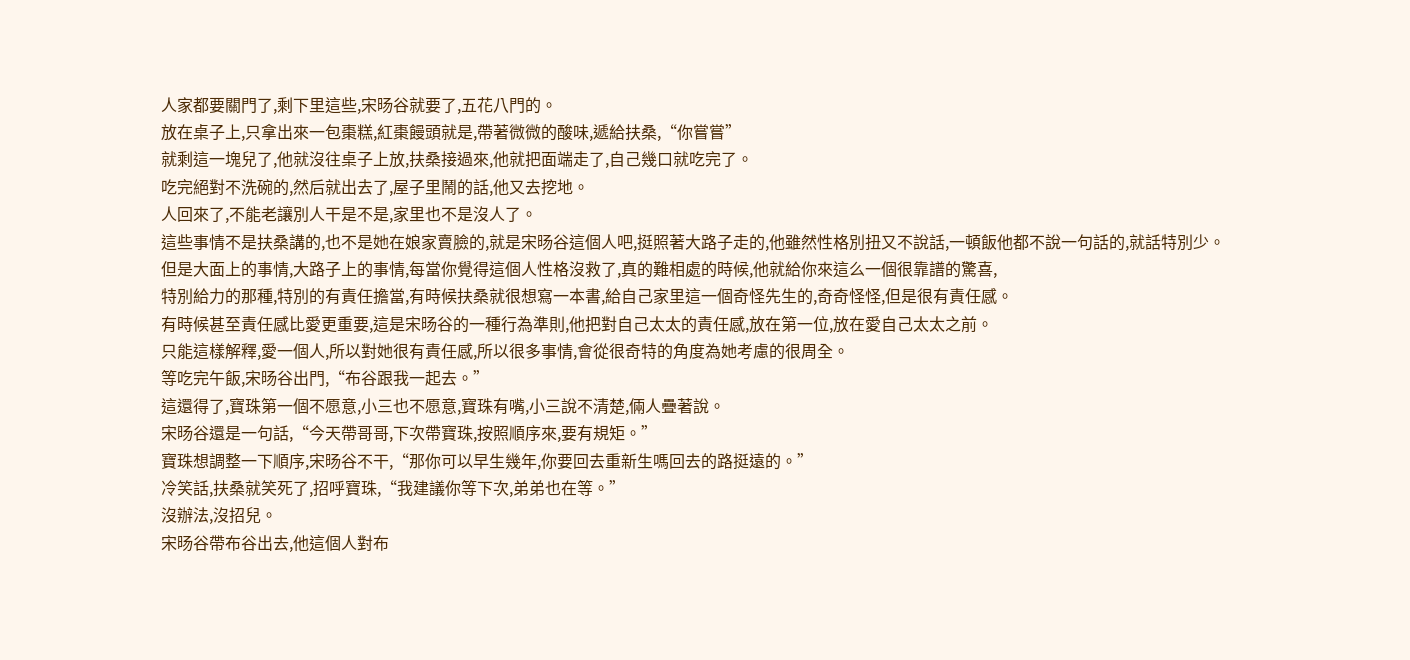人家都要關門了,剩下里這些,宋旸谷就要了,五花八門的。
放在桌子上,只拿出來一包棗糕,紅棗饅頭就是,帶著微微的酸味,遞給扶桑,“你嘗嘗”
就剩這一塊兒了,他就沒往桌子上放,扶桑接過來,他就把面端走了,自己幾口就吃完了。
吃完絕對不洗碗的,然后就出去了,屋子里鬧的話,他又去挖地。
人回來了,不能老讓別人干是不是,家里也不是沒人了。
這些事情不是扶桑講的,也不是她在娘家賣臉的,就是宋旸谷這個人吧,挺照著大路子走的,他雖然性格別扭又不說話,一頓飯他都不說一句話的,就話特別少。
但是大面上的事情,大路子上的事情,每當你覺得這個人性格沒救了,真的難相處的時候,他就給你來這么一個很靠譜的驚喜,
特別給力的那種,特別的有責任擔當,有時候扶桑就很想寫一本書,給自己家里這一個奇怪先生的,奇奇怪怪,但是很有責任感。
有時候甚至責任感比愛更重要,這是宋旸谷的一種行為準則,他把對自己太太的責任感,放在第一位,放在愛自己太太之前。
只能這樣解釋,愛一個人,所以對她很有責任感,所以很多事情,會從很奇特的角度為她考慮的很周全。
等吃完午飯,宋旸谷出門,“布谷跟我一起去。”
這還得了,寶珠第一個不愿意,小三也不愿意,寶珠有嘴,小三說不清楚,倆人疊著說。
宋旸谷還是一句話,“今天帶哥哥,下次帶寶珠,按照順序來,要有規矩。”
寶珠想調整一下順序,宋旸谷不干,“那你可以早生幾年,你要回去重新生嗎回去的路挺遠的。”
冷笑話,扶桑就笑死了,招呼寶珠,“我建議你等下次,弟弟也在等。”
沒辦法,沒招兒。
宋旸谷帶布谷出去,他這個人對布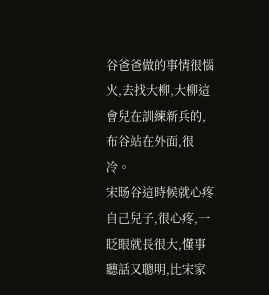谷爸爸做的事情很惱火,去找大柳,大柳這會兒在訓練新兵的,布谷站在外面,很冷。
宋旸谷這時候就心疼自己兒子,很心疼,一眨眼就長很大,懂事聽話又聰明,比宋家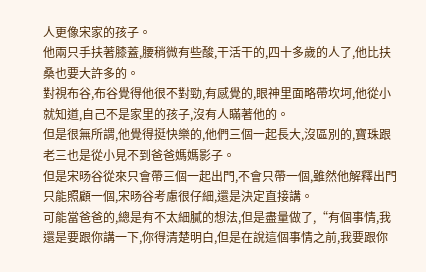人更像宋家的孩子。
他兩只手扶著膝蓋,腰稍微有些酸,干活干的,四十多歲的人了,他比扶桑也要大許多的。
對視布谷,布谷覺得他很不對勁,有感覺的,眼神里面略帶坎坷,他從小就知道,自己不是家里的孩子,沒有人瞞著他的。
但是很無所謂,他覺得挺快樂的,他們三個一起長大,沒區別的,寶珠跟老三也是從小見不到爸爸媽媽影子。
但是宋旸谷從來只會帶三個一起出門,不會只帶一個,雖然他解釋出門只能照顧一個,宋旸谷考慮很仔細,還是決定直接講。
可能當爸爸的,總是有不太細膩的想法,但是盡量做了,“有個事情,我還是要跟你講一下,你得清楚明白,但是在說這個事情之前,我要跟你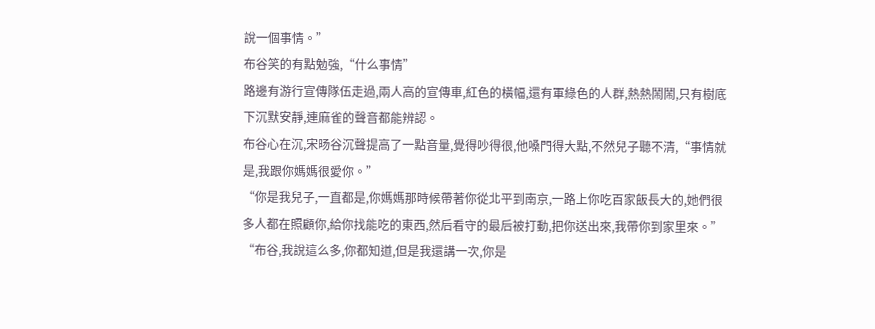說一個事情。”
布谷笑的有點勉強,“什么事情”
路邊有游行宣傳隊伍走過,兩人高的宣傳車,紅色的橫幅,還有軍綠色的人群,熱熱鬧鬧,只有樹底下沉默安靜,連麻雀的聲音都能辨認。
布谷心在沉,宋旸谷沉聲提高了一點音量,覺得吵得很,他嗓門得大點,不然兒子聽不清,“事情就是,我跟你媽媽很愛你。”
“你是我兒子,一直都是,你媽媽那時候帶著你從北平到南京,一路上你吃百家飯長大的,她們很多人都在照顧你,給你找能吃的東西,然后看守的最后被打動,把你送出來,我帶你到家里來。”
“布谷,我說這么多,你都知道,但是我還講一次,你是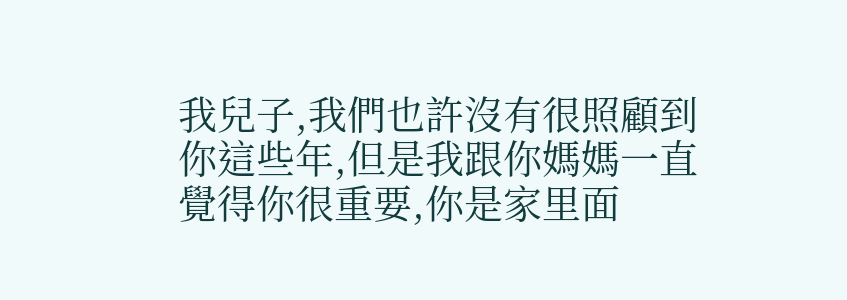我兒子,我們也許沒有很照顧到你這些年,但是我跟你媽媽一直覺得你很重要,你是家里面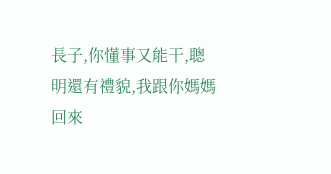長子,你懂事又能干,聰明還有禮貌,我跟你媽媽回來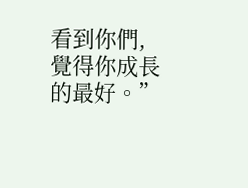看到你們,覺得你成長的最好。”